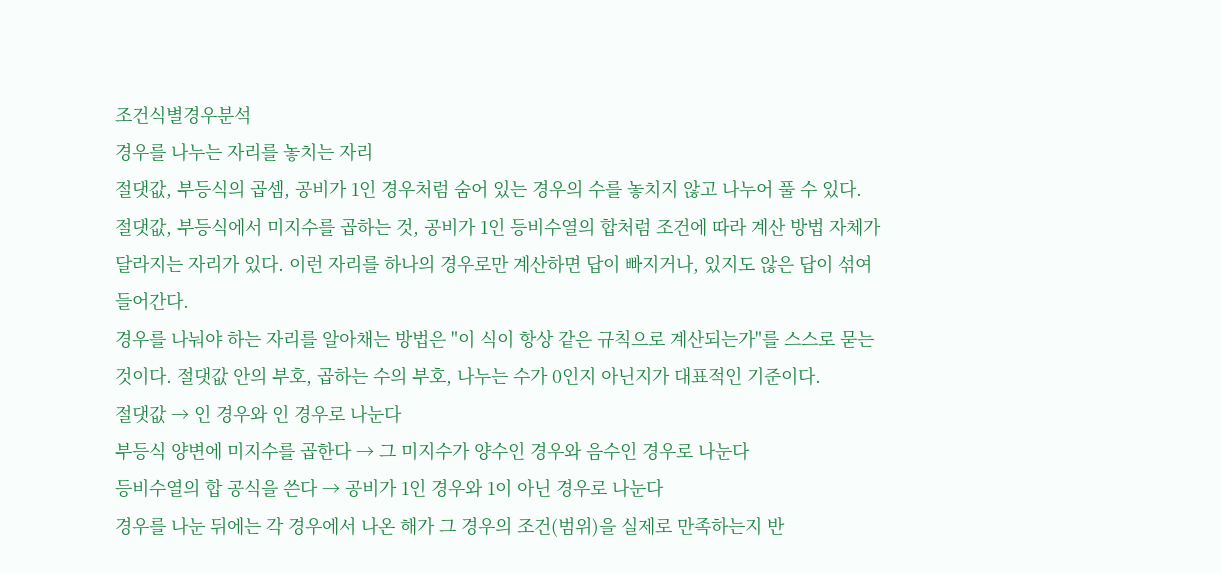조건식별경우분석
경우를 나누는 자리를 놓치는 자리
절댓값, 부등식의 곱셈, 공비가 1인 경우처럼 숨어 있는 경우의 수를 놓치지 않고 나누어 풀 수 있다.
절댓값, 부등식에서 미지수를 곱하는 것, 공비가 1인 등비수열의 합처럼 조건에 따라 계산 방법 자체가 달라지는 자리가 있다. 이런 자리를 하나의 경우로만 계산하면 답이 빠지거나, 있지도 않은 답이 섞여 들어간다.
경우를 나눠야 하는 자리를 알아채는 방법은 "이 식이 항상 같은 규칙으로 계산되는가"를 스스로 묻는 것이다. 절댓값 안의 부호, 곱하는 수의 부호, 나누는 수가 0인지 아닌지가 대표적인 기준이다.
절댓값 → 인 경우와 인 경우로 나눈다
부등식 양변에 미지수를 곱한다 → 그 미지수가 양수인 경우와 음수인 경우로 나눈다
등비수열의 합 공식을 쓴다 → 공비가 1인 경우와 1이 아닌 경우로 나눈다
경우를 나눈 뒤에는 각 경우에서 나온 해가 그 경우의 조건(범위)을 실제로 만족하는지 반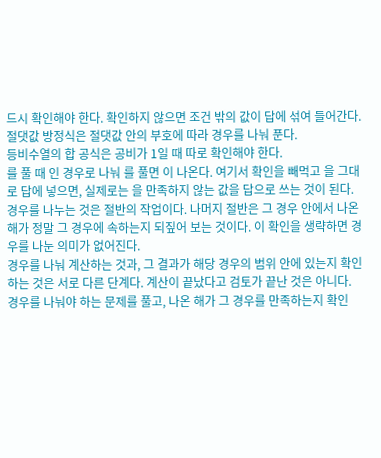드시 확인해야 한다. 확인하지 않으면 조건 밖의 값이 답에 섞여 들어간다.
절댓값 방정식은 절댓값 안의 부호에 따라 경우를 나눠 푼다.
등비수열의 합 공식은 공비가 1일 때 따로 확인해야 한다.
를 풀 때 인 경우로 나눠 를 풀면 이 나온다. 여기서 확인을 빼먹고 을 그대로 답에 넣으면, 실제로는 을 만족하지 않는 값을 답으로 쓰는 것이 된다.
경우를 나누는 것은 절반의 작업이다. 나머지 절반은 그 경우 안에서 나온 해가 정말 그 경우에 속하는지 되짚어 보는 것이다. 이 확인을 생략하면 경우를 나눈 의미가 없어진다.
경우를 나눠 계산하는 것과, 그 결과가 해당 경우의 범위 안에 있는지 확인하는 것은 서로 다른 단계다. 계산이 끝났다고 검토가 끝난 것은 아니다.
경우를 나눠야 하는 문제를 풀고, 나온 해가 그 경우를 만족하는지 확인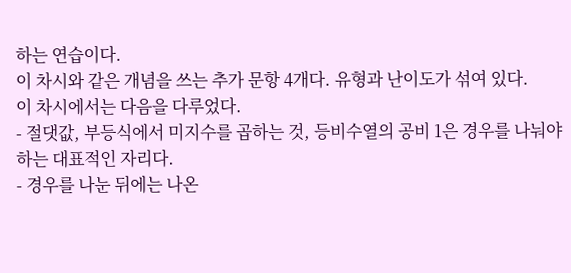하는 연습이다.
이 차시와 같은 개념을 쓰는 추가 문항 4개다. 유형과 난이도가 섞여 있다.
이 차시에서는 다음을 다루었다.
- 절댓값, 부등식에서 미지수를 곱하는 것, 등비수열의 공비 1은 경우를 나눠야 하는 대표적인 자리다.
- 경우를 나눈 뒤에는 나온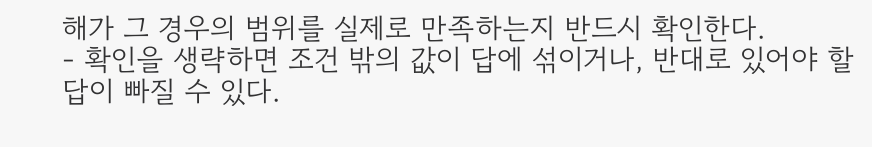해가 그 경우의 범위를 실제로 만족하는지 반드시 확인한다.
- 확인을 생략하면 조건 밖의 값이 답에 섞이거나, 반대로 있어야 할 답이 빠질 수 있다.